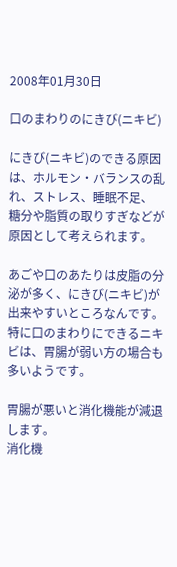2008年01月30日

口のまわりのにきび(ニキビ)

にきび(ニキビ)のできる原因は、ホルモン・バランスの乱れ、ストレス、睡眠不足、
糖分や脂質の取りすぎなどが原因として考えられます。

あごや口のあたりは皮脂の分泌が多く、にきび(ニキビ)が出来やすいところなんです。
特に口のまわりにできるニキビは、胃腸が弱い方の場合も多いようです。

胃腸が悪いと消化機能が減退します。
消化機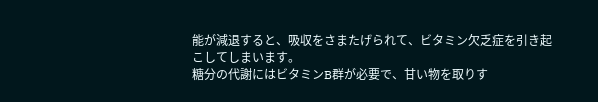能が減退すると、吸収をさまたげられて、ビタミン欠乏症を引き起こしてしまいます。
糖分の代謝にはビタミンB群が必要で、甘い物を取りす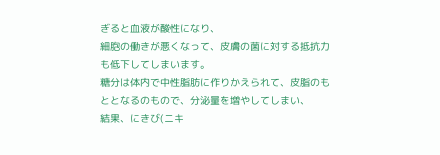ぎると血液が酸性になり、
細胞の働きが悪くなって、皮膚の菌に対する抵抗力も低下してしまいます。
糖分は体内で中性脂肪に作りかえられて、皮脂のもととなるのもので、分泌量を増やしてしまい、
結果、にきび(ニキ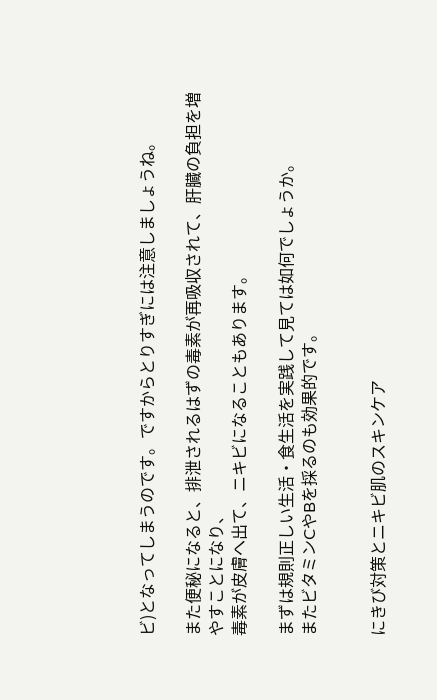ビ)となってしまうのです。ですからとりすぎには注意しましょうね。

また便秘になると、排泄されるはずの毒素が再吸収されて、肝臓の負担を増やすことになり、
毒素が皮膚へ出て、ニキビになることもあります。

まずは規則正しい生活・食生活を実践して見ては如何でしょうか。
またビタミンCやBを採るのも効果的です。


にきび対策とニキビ肌のスキンケア